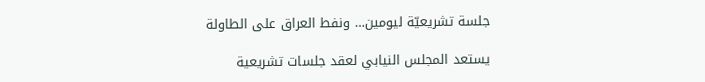جلسة تشريعيّة ليومين… ونفط العراق على الطاولة

يستعد المجلس النيابي لعقد جلسات تشريعية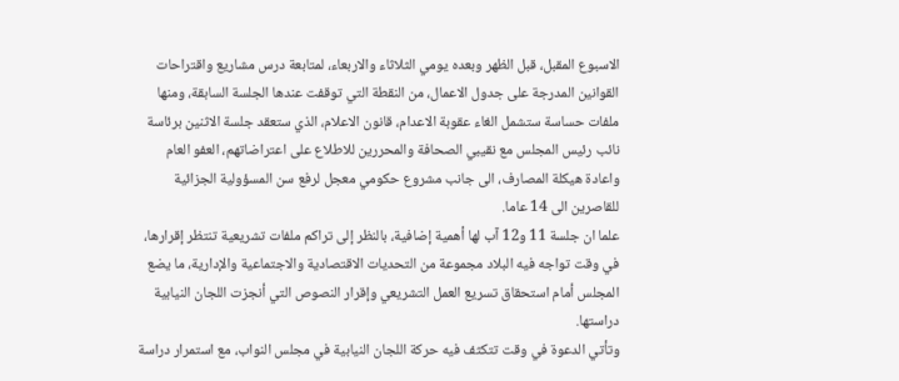الاسبوع المقبل، قبل الظهر وبعده يومي الثلاثاء والاربعاء، لمتابعة درس مشاريع واقتراحات القوانين المدرجة على جدول الاعمال، من النقطة التي توقفت عندها الجلسة السابقة، ومنها ملفات حساسة ستشمل الغاء عقوبة الاعدام، قانون الاعلام، الذي ستعقد جلسة الاثنين برئاسة نائب رئيس المجلس مع نقيبي الصحافة والمحررين للاطلاع على اعتراضاتهم، العفو العام واعادة هيكلة المصارف، الى جانب مشروع حكومي معجل لرفع سن المسؤولية الجزائية للقاصرين الى 14 عاما.
علما ان جلسة 11 و12 آب لها أهمية إضافية، بالنظر إلى تراكم ملفات تشريعية تنتظر إقرارها، في وقت تواجه فيه البلاد مجموعة من التحديات الاقتصادية والاجتماعية والإدارية، ما يضع المجلس أمام استحقاق تسريع العمل التشريعي وإقرار النصوص التي أنجزت اللجان النيابية دراستها.
وتأتي الدعوة في وقت تتكثف فيه حركة اللجان النيابية في مجلس النواب، مع استمرار دراسة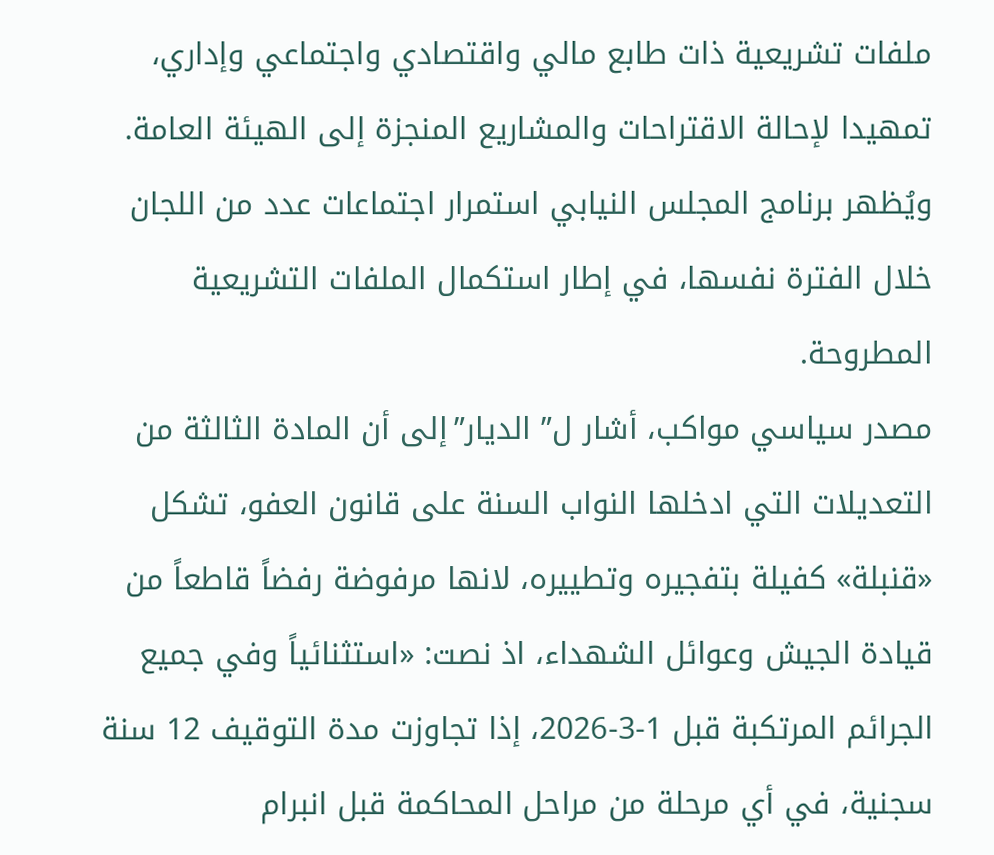ملفات تشريعية ذات طابع مالي واقتصادي واجتماعي وإداري، تمهيدا لإحالة الاقتراحات والمشاريع المنجزة إلى الهيئة العامة. ويُظهر برنامج المجلس النيابي استمرار اجتماعات عدد من اللجان خلال الفترة نفسها، في إطار استكمال الملفات التشريعية المطروحة.
مصدر سياسي مواكب، أشار ل” الديار”إلى أن المادة الثالثة من التعديلات التي ادخلها النواب السنة على قانون العفو، تشكل «قنبلة» كفيلة بتفجيره وتطييره، لانها مرفوضة رفضاً قاطعاً من قيادة الجيش وعوائل الشهداء، اذ نصت: «استثنائياً وفي جميع الجرائم المرتكبة قبل 1-3-2026، إذا تجاوزت مدة التوقيف 12 سنة سجنية، في أي مرحلة من مراحل المحاكمة قبل انبرام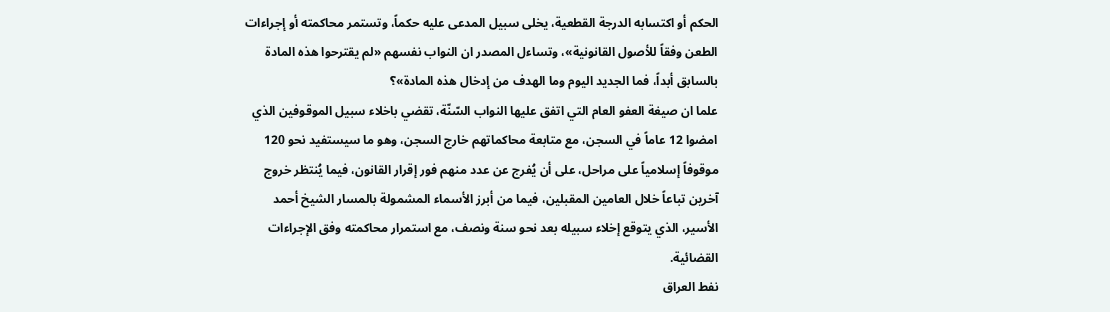الحكم أو اكتسابه الدرجة القطعية، يخلى سبيل المدعى عليه حكماً، وتستمر محاكمته أو إجراءات الطعن وفقاً للأصول القانونية»، وتساءل المصدر ان النواب نفسهم «لم يقترحوا هذه المادة بالسابق أبداً، فما الجديد اليوم وما الهدف من إدخال هذه المادة»؟
علما ان صيغة العفو العام التي اتفق عليها النواب السّنّة، تقضي باخلاء سبيل الموقوفين الذي امضوا 12 عاماً في السجن، مع متابعة محاكماتهم خارج السجن، وهو ما سيستفيد نحو 120 موقوفاً إسلامياً على مراحل، على أن يُفرج عن عدد منهم فور إقرار القانون، فيما يُنتظر خروج آخرين تباعاً خلال العامين المقبلين، فيما من أبرز الأسماء المشمولة بالمسار الشيخ أحمد الأسير، الذي يتوقع إخلاء سبيله بعد نحو سنة ونصف، مع استمرار محاكمته وفق الإجراءات القضائية.
نفط العراق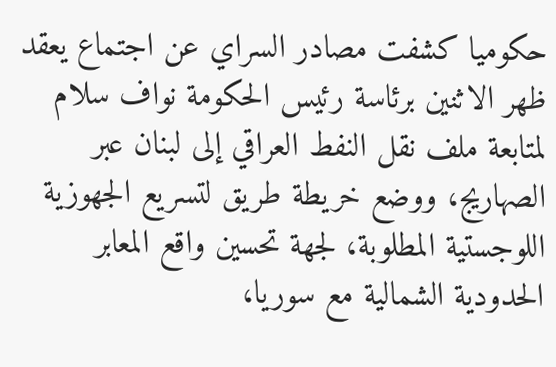حكوميا كشفت مصادر السراي عن اجتماع يعقد ظهر الاثنين برئاسة رئيس الحكومة نواف سلام لمتابعة ملف نقل النفط العراقي إلى لبنان عبر الصهاريج، ووضع خريطة طريق لتسريع الجهوزية اللوجستية المطلوبة، لجهة تحسين واقع المعابر الحدودية الشمالية مع سوريا،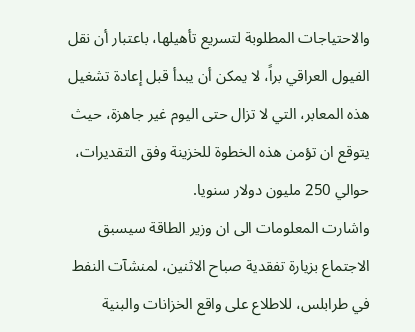والاحتياجات المطلوبة لتسريع تأهيلها، باعتبار أن نقل الفيول العراقي براً، لا يمكن أن يبدأ قبل إعادة تشغيل هذه المعابر، التي لا تزال حتى اليوم غير جاهزة، حيث يتوقع ان تؤمن هذه الخطوة للخزينة وفق التقديرات، حوالي 250 مليون دولار سنويا.
واشارت المعلومات الى ان وزير الطاقة سيسبق الاجتماع بزيارة تفقدية صباح الاثنين، لمنشآت النفط في طرابلس، للاطلاع على واقع الخزانات والبنية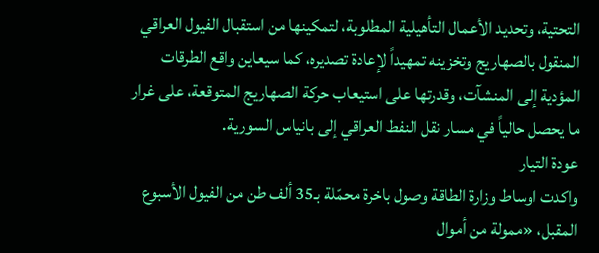التحتية، وتحديد الأعمال التأهيلية المطلوبة، لتمكينها من استقبال الفيول العراقي المنقول بالصهاريج وتخزينه تمهيداً لإعادة تصديره، كما سيعاين واقع الطرقات المؤدية إلى المنشآت، وقدرتها على استيعاب حركة الصهاريج المتوقعة، على غرار ما يحصل حالياً في مسار نقل النفط العراقي إلى بانياس السورية.
عودة التيار
واكدت اوساط وزارة الطاقة وصول باخرة محمّلة بـ35 ألف طن من الفيول الأسبوع المقبل، «ممولة من أموال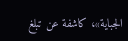الجباية»، كاشفة عن تبلغ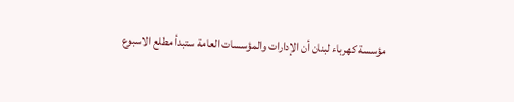مؤسسة كهرباء لبنان أن الإدارات والمؤسسات العامة ستبدأ مطلع الاسبوع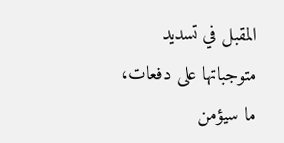المقبل في تسديد متوجباتها على دفعات، ما سيؤمن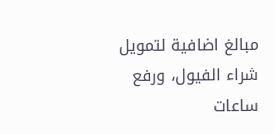مبالغ اضافية لتمويل شراء الفيول، ورفع ساعات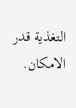التغذية قدر الامكان.